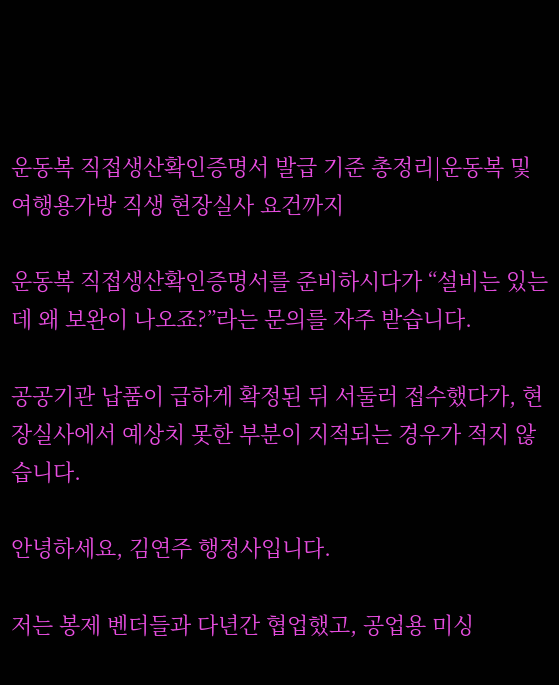운동복 직접생산확인증명서 발급 기준 총정리|운동복 및 여행용가방 직생 현장실사 요건까지

운동복 직접생산확인증명서를 준비하시다가 “설비는 있는데 왜 보완이 나오죠?”라는 문의를 자주 받습니다.

공공기관 납품이 급하게 확정된 뒤 서둘러 접수했다가, 현장실사에서 예상치 못한 부분이 지적되는 경우가 적지 않습니다.

안녕하세요, 김연주 행정사입니다.

저는 봉제 벤더들과 다년간 협업했고, 공업용 미싱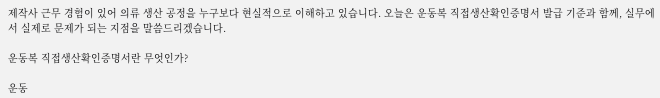제작사 근무 경험이 있어 의류 생산 공정을 누구보다 현실적으로 이해하고 있습니다. 오늘은 운동복 직접생산확인증명서 발급 기준과 함께, 실무에서 실제로 문제가 되는 지점을 말씀드리겠습니다.

운동복 직접생산확인증명서란 무엇인가?

운동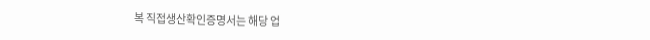복 직접생산확인증명서는 해당 업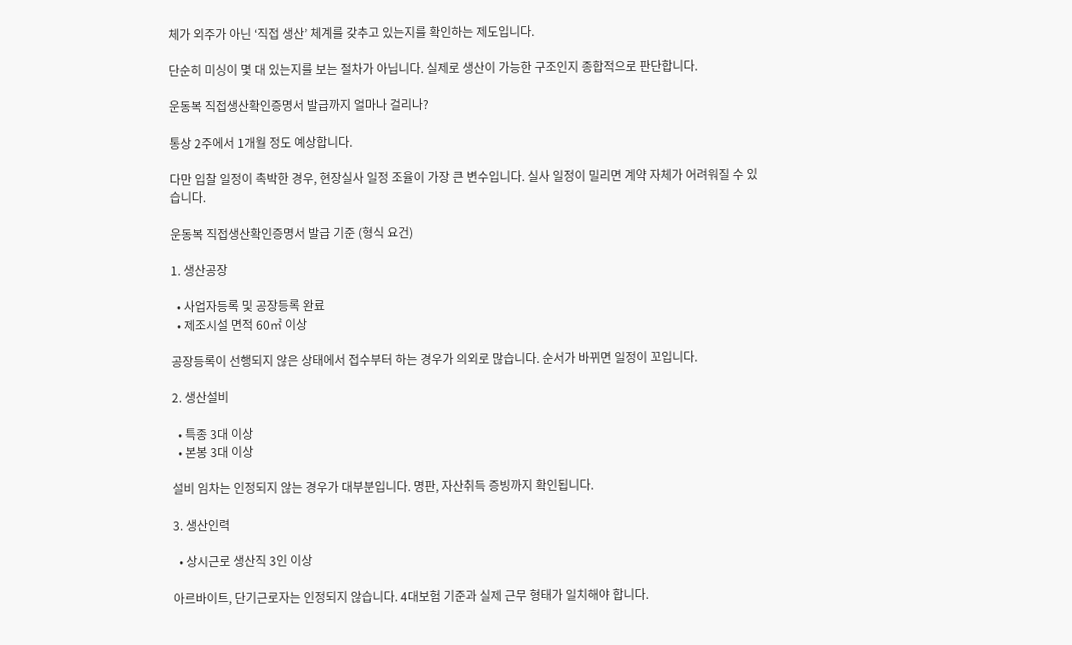체가 외주가 아닌 ‘직접 생산’ 체계를 갖추고 있는지를 확인하는 제도입니다.

단순히 미싱이 몇 대 있는지를 보는 절차가 아닙니다. 실제로 생산이 가능한 구조인지 종합적으로 판단합니다.

운동복 직접생산확인증명서 발급까지 얼마나 걸리나?

통상 2주에서 1개월 정도 예상합니다.

다만 입찰 일정이 촉박한 경우, 현장실사 일정 조율이 가장 큰 변수입니다. 실사 일정이 밀리면 계약 자체가 어려워질 수 있습니다.

운동복 직접생산확인증명서 발급 기준 (형식 요건)

1. 생산공장

  • 사업자등록 및 공장등록 완료
  • 제조시설 면적 60㎡ 이상

공장등록이 선행되지 않은 상태에서 접수부터 하는 경우가 의외로 많습니다. 순서가 바뀌면 일정이 꼬입니다.

2. 생산설비

  • 특종 3대 이상
  • 본봉 3대 이상

설비 임차는 인정되지 않는 경우가 대부분입니다. 명판, 자산취득 증빙까지 확인됩니다.

3. 생산인력

  • 상시근로 생산직 3인 이상

아르바이트, 단기근로자는 인정되지 않습니다. 4대보험 기준과 실제 근무 형태가 일치해야 합니다.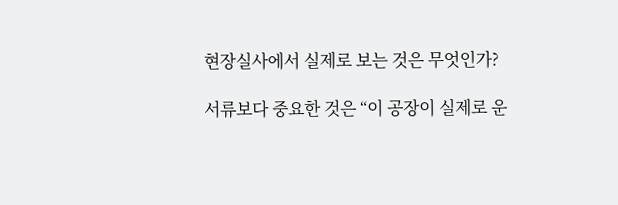현장실사에서 실제로 보는 것은 무엇인가?

서류보다 중요한 것은 “이 공장이 실제로 운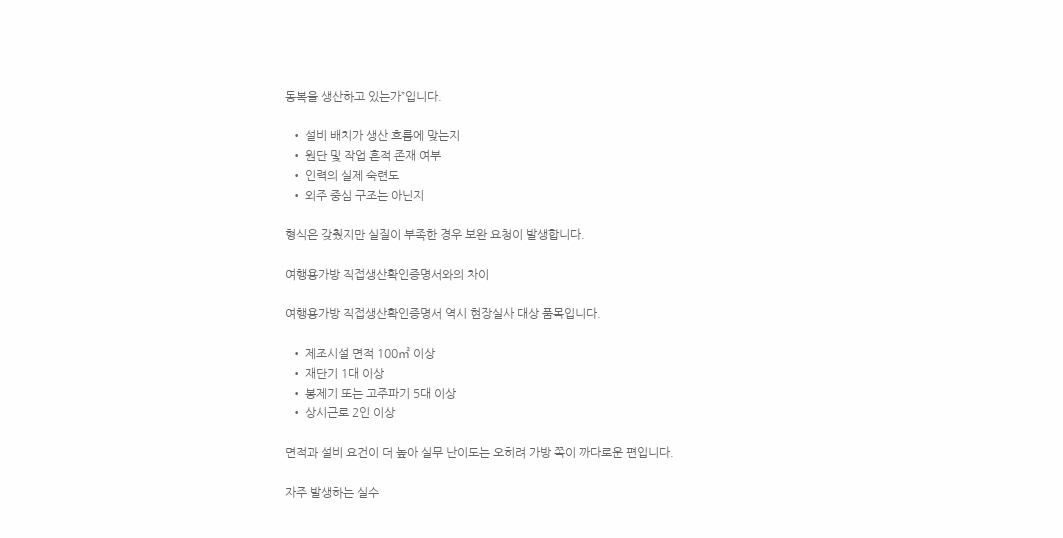동복을 생산하고 있는가”입니다.

  • 설비 배치가 생산 흐름에 맞는지
  • 원단 및 작업 흔적 존재 여부
  • 인력의 실제 숙련도
  • 외주 중심 구조는 아닌지

형식은 갖췄지만 실질이 부족한 경우 보완 요청이 발생합니다.

여행용가방 직접생산확인증명서와의 차이

여행용가방 직접생산확인증명서 역시 현장실사 대상 품목입니다.

  • 제조시설 면적 100㎡ 이상
  • 재단기 1대 이상
  • 봉제기 또는 고주파기 5대 이상
  • 상시근로 2인 이상

면적과 설비 요건이 더 높아 실무 난이도는 오히려 가방 쪽이 까다로운 편입니다.

자주 발생하는 실수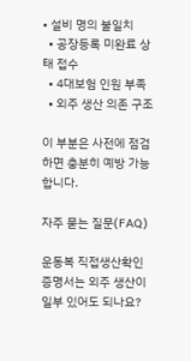• 설비 명의 불일치
  • 공장등록 미완료 상태 접수
  • 4대보험 인원 부족
  • 외주 생산 의존 구조

이 부분은 사전에 점검하면 충분히 예방 가능합니다.

자주 묻는 질문(FAQ)

운동복 직접생산확인증명서는 외주 생산이 일부 있어도 되나요?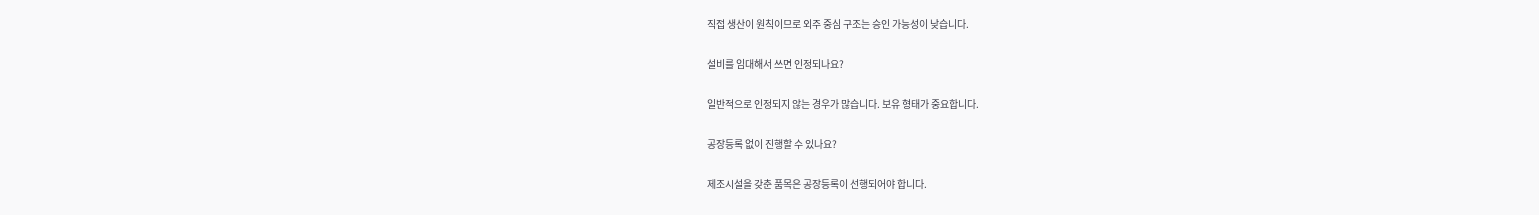직접 생산이 원칙이므로 외주 중심 구조는 승인 가능성이 낮습니다.

설비를 임대해서 쓰면 인정되나요?

일반적으로 인정되지 않는 경우가 많습니다. 보유 형태가 중요합니다.

공장등록 없이 진행할 수 있나요?

제조시설을 갖춘 품목은 공장등록이 선행되어야 합니다.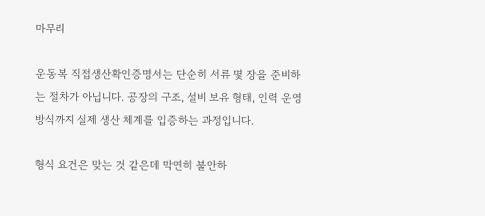마무리

운동복 직접생산확인증명서는 단순히 서류 몇 장을 준비하는 절차가 아닙니다. 공장의 구조, 설비 보유 형태, 인력 운영 방식까지 실제 생산 체계를 입증하는 과정입니다.

형식 요건은 맞는 것 같은데 막연히 불안하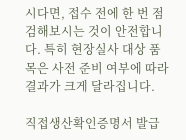시다면, 접수 전에 한 번 점검해보시는 것이 안전합니다. 특히 현장실사 대상 품목은 사전 준비 여부에 따라 결과가 크게 달라집니다.

직접생산확인증명서 발급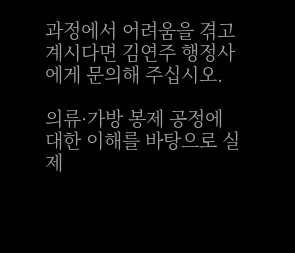과정에서 어려움을 겪고 계시다면 김연주 행정사에게 문의해 주십시오.

의류·가방 봉제 공정에 대한 이해를 바탕으로 실제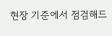현장 기준에서 점검해드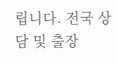립니다. 전국 상담 및 출장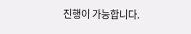진행이 가능합니다.